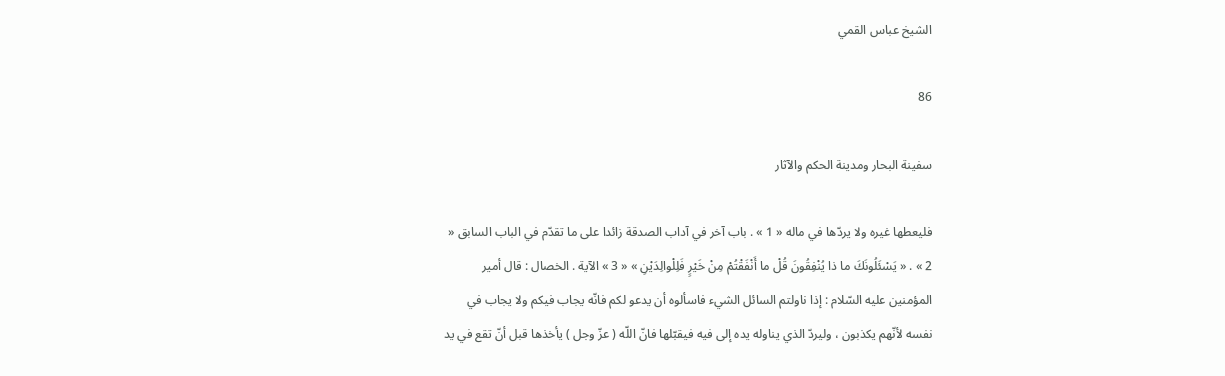الشيخ عباس القمي

86

سفينة البحار ومدينة الحكم والآثار

فليعطها غيره ولا يردّها في ماله « 1 » . باب آخر في آداب الصدقة زائدا على ما تقدّم في الباب السابق « 2 » . « يَسْئَلُونَكَ ما ذا يُنْفِقُونَ قُلْ ما أَنْفَقْتُمْ مِنْ خَيْرٍ فَلِلْوالِدَيْنِ » « 3 » الآية . الخصال : قال أمير المؤمنين عليه السّلام : إذا ناولتم السائل الشيء فاسألوه أن يدعو لكم فانّه يجاب فيكم ولا يجاب في نفسه لأنّهم يكذبون ، وليردّ الذي يناوله يده إلى فيه فيقبّلها فانّ اللّه ( عزّ وجل ) يأخذها قبل أنّ تقع في يد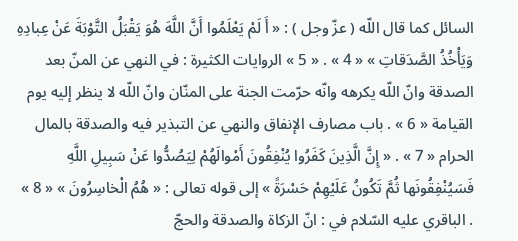السائل كما قال اللّه ( عزّ وجل ) : « أَ لَمْ يَعْلَمُوا أَنَّ اللَّهَ هُوَ يَقْبَلُ التَّوْبَةَ عَنْ عِبادِهِ وَيَأْخُذُ الصَّدَقاتِ » « 4 » . « 5 » الروايات الكثيرة : في النهي عن المنّ بعد الصدقة وانّ اللّه يكرهه وانّه حرّمت الجنة على المنّان وانّ اللّه لا ينظر إليه يوم القيامة « 6 » . باب مصارف الإنفاق والنهي عن التبذير فيه والصدقة بالمال الحرام « 7 » . « إِنَّ الَّذِينَ كَفَرُوا يُنْفِقُونَ أَمْوالَهُمْ لِيَصُدُّوا عَنْ سَبِيلِ اللَّهِ فَسَيُنْفِقُونَها ثُمَّ تَكُونُ عَلَيْهِمْ حَسْرَةً » إلى قوله تعالى : « هُمُ الْخاسِرُونَ » « 8 » . الباقري عليه السّلام في : انّ الزكاة والصدقة والحجّ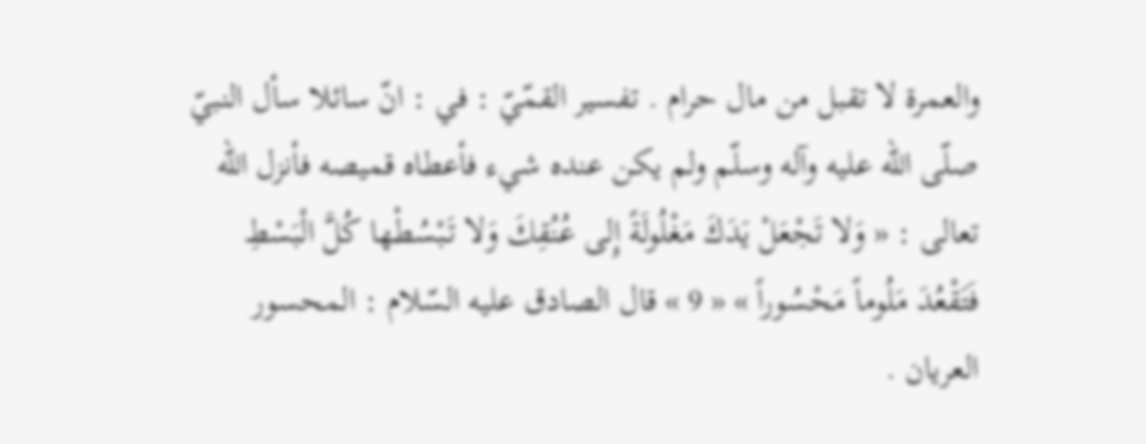والعمرة لا تقبل من مال حرام . تفسير القمّيّ : في : انّ سائلا سأل النبيّ صلّى اللّه عليه وآله وسلّم ولم يكن عنده شيء فأعطاه قميصه فأنزل اللّه تعالى : « وَلا تَجْعَلْ يَدَكَ مَغْلُولَةً إِلى عُنُقِكَ وَلا تَبْسُطْها كُلَّ الْبَسْطِ فَتَقْعُدَ مَلُوماً مَحْسُوراً » « 9 » قال الصادق عليه السّلام : المحسور العريان .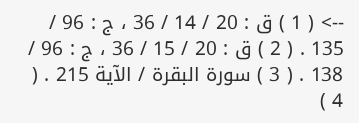--> ( 1 ) ق : 20 / 14 / 36 ، ج : 96 / 135 . ( 2 ) ق : 20 / 15 / 36 ، ج : 96 / 138 . ( 3 ) سورة البقرة / الآية 215 . ( 4 )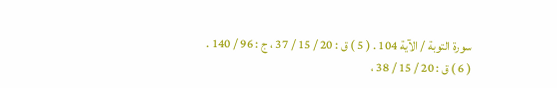سورة التوبة / الآية 104 . ( 5 ) ق : 20 / 15 / 37 ، ج : 96 / 140 . ( 6 ) ق : 20 / 15 / 38 ،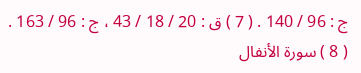ج : 96 / 140 . ( 7 ) ق : 20 / 18 / 43 ، ج : 96 / 163 . ( 8 ) سورة الأنفال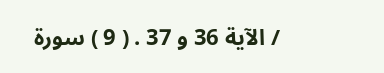/ الآية 36 و 37 . ( 9 ) سورة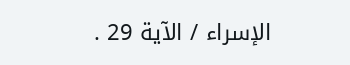الإسراء / الآية 29 .